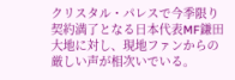クリスタル・パレスで今季限り契約満了となる日本代表MF鎌田大地に対し、現地ファンからの厳しい声が相次いでいる。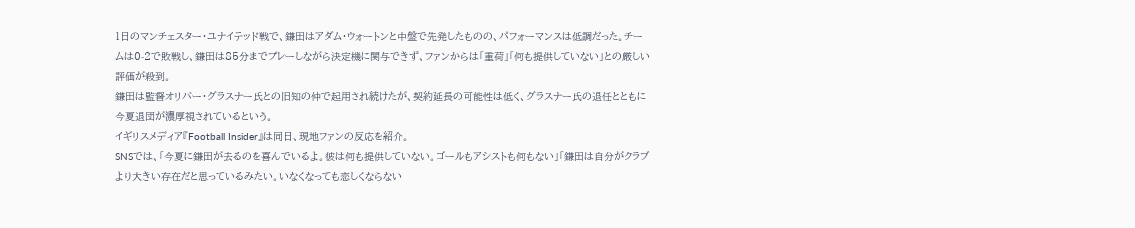1日のマンチェスター・ユナイテッド戦で、鎌田はアダム・ウォートンと中盤で先発したものの、パフォーマンスは低調だった。チームは0-2で敗戦し、鎌田は85分までプレーしながら決定機に関与できず、ファンからは「重荷」「何も提供していない」との厳しい評価が殺到。
鎌田は監督オリバー・グラスナー氏との旧知の仲で起用され続けたが、契約延長の可能性は低く、グラスナー氏の退任とともに今夏退団が濃厚視されているという。
イギリスメディア『Football Insider』は同日、現地ファンの反応を紹介。
SNSでは、「今夏に鎌田が去るのを喜んでいるよ。彼は何も提供していない。ゴールもアシストも何もない」「鎌田は自分がクラブより大きい存在だと思っているみたい。いなくなっても恋しくならない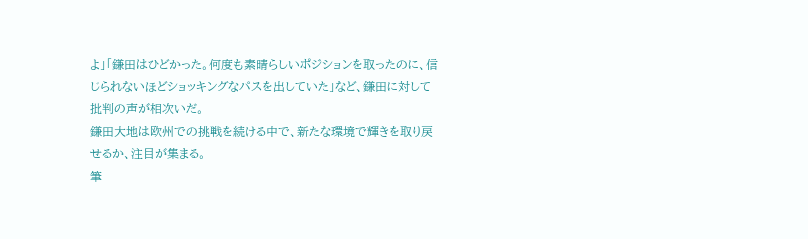よ」「鎌田はひどかった。何度も素晴らしいポジションを取ったのに、信じられないほどショッキングなパスを出していた」など、鎌田に対して批判の声が相次いだ。
鎌田大地は欧州での挑戦を続ける中で、新たな環境で輝きを取り戻せるか、注目が集まる。
筆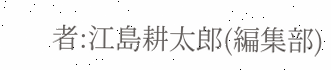者:江島耕太郎(編集部)